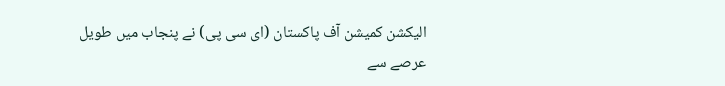الیکشن کمیشن آف پاکستان (ای سی پی) نے پنجاب میں طویل عرصے سے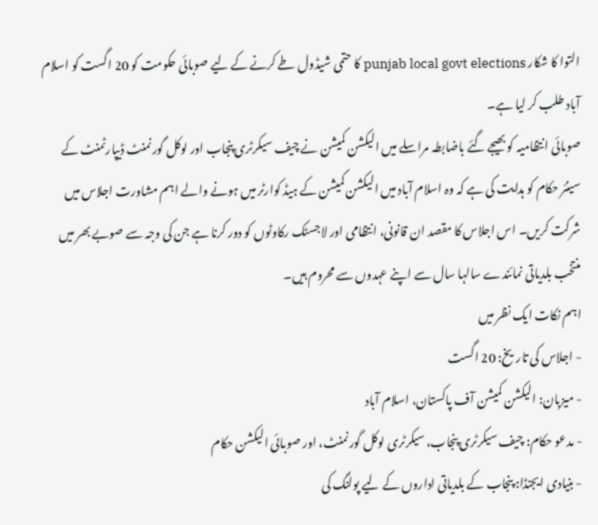التوا کا شکار punjab local govt elections کا حتمی شیڈول طے کرنے کے لیے صوبائی حکومت کو 20 اگست کو اسلام آباد طلب کر لیا ہے۔
صوبائی انتظامیہ کو بھیجے گئے باضابطہ مراسلے میں الیکشن کمیشن نے چیف سیکرٹری پنجاب اور لوکل گورنمنٹ ڈیپارٹمنٹ کے سینئر حکام کو ہدایت کی ہے کہ وہ اسلام آباد میں الیکشن کمیشن کے ہیڈ کوارٹر میں ہونے والے اہم مشاورت اجلاس میں شرکت کریں۔ اس اجلاس کا مقصد ان قانونی، انتظامی اور لاجسٹک رکاوٹوں کو دور کرنا ہے جن کی وجہ سے صوبے بھر میں منتخب بلدیاتی نمائندے سالہا سال سے اپنے عہدوں سے محروم ہیں۔
اہم نکات ایک نظر میں
- اجلاس کی تاریخ: 20 اگست
- میزبان: الیکشن کمیشن آف پاکستان، اسلام آباد
- مدعو حکام: چیف سیکرٹری پنجاب، سیکرٹری لوکل گورنمنٹ، اور صوبائی الیکشن حکام
- بنیادی ایجنڈا: پنجاب کے بلدیاتی اداروں کے لیے پولنگ کی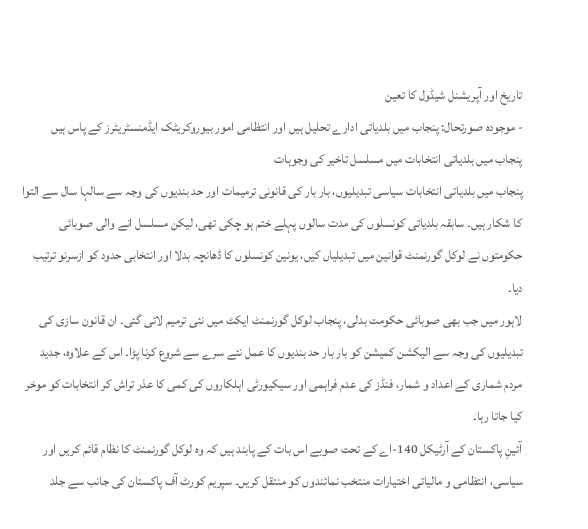تاریخ اور آپریشنل شیڈول کا تعین
- موجودہ صورتحال: پنجاب میں بلدیاتی ادارے تحلیل ہیں اور انتظامی امور بیوروکریٹک ایڈمنسٹریٹرز کے پاس ہیں
پنجاب میں بلدیاتی انتخابات میں مسلسل تاخیر کی وجوہات
پنجاب میں بلدیاتی انتخابات سیاسی تبدیلیوں، بار بار کی قانونی ترمیمات اور حد بندیوں کی وجہ سے سالہا سال سے التوا کا شکار ہیں۔ سابقہ بلدیاتی کونسلوں کی مدت سالوں پہلے ختم ہو چکی تھی، لیکن مسلسل انے والی صوبائی حکومتوں نے لوکل گورنمنٹ قوانین میں تبدیلیاں کیں، یونین کونسلوں کا ڈھانچہ بدلا اور انتخابی حدود کو ازسرنو ترتیب دیا۔
لاہور میں جب بھی صوبائی حکومت بدلی، پنجاب لوکل گورنمنٹ ایکٹ میں نئی ترمیم لائی گئی۔ ان قانون سازی کی تبدیلیوں کی وجہ سے الیکشن کمیشن کو بار بار حد بندیوں کا عمل نئے سرے سے شروع کرنا پڑا۔ اس کے علاوہ، جدید مردم شماری کے اعداد و شمار، فنڈز کی عدم فراہمی اور سیکیورٹی اہلکاروں کی کمی کا عذر تراش کر انتخابات کو موخر کیا جاتا رہا۔
آئینِ پاکستان کے آرٹیکل 140-اے کے تحت صوبے اس بات کے پابند ہیں کہ وہ لوکل گورنمنٹ کا نظام قائم کریں اور سیاسی، انتظامی و مالیاتی اختیارات منتخب نمائندوں کو منتقل کریں۔ سپریم کورٹ آف پاکستان کی جانب سے جلد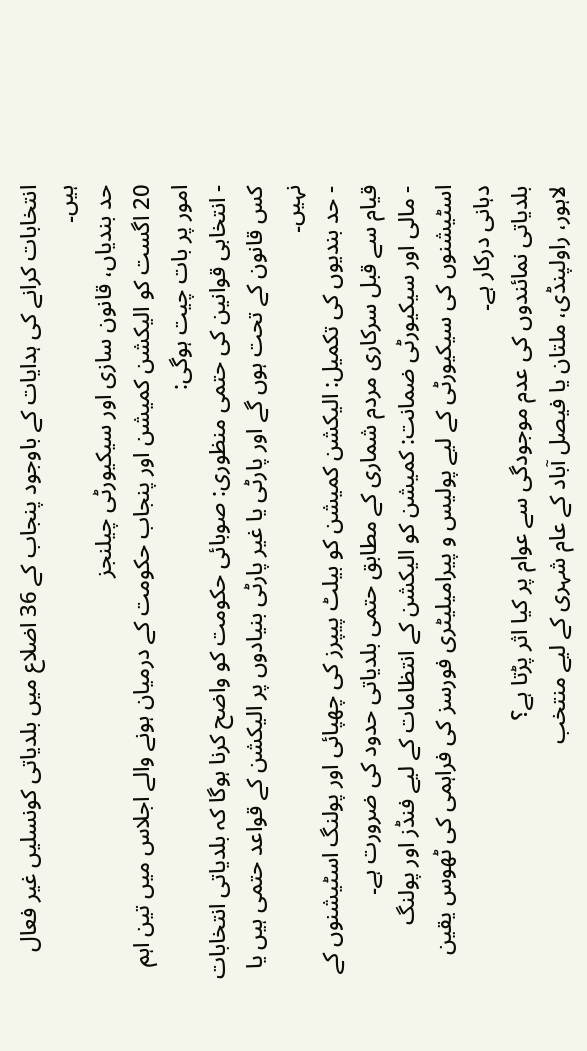انتخابات کرانے کی ہدایات کے باوجود پنجاب کے 36 اضلاع میں بلدیاتی کونسلیں غیر فعال ہیں۔
حد بندیاں، قانون سازی اور سیکیورٹی چیلنجز
20 اگست کو الیکشن کمیشن اور پنجاب حکومت کے درمیان ہونے والے اجلاس میں تین اہم امور پر بات چیت ہوگی:
- انتخابی قوانین کی حتمی منظوری: صوبائی حکومت کو واضح کرنا ہوگا کہ بلدیاتی انتخابات کس قانون کے تحت ہوں گے اور پارٹی یا غیر پارٹی بنیادوں پر الیکشن کے قواعد حتمی ہیں یا نہیں۔
- حد بندیوں کی تکمیل: الیکشن کمیشن کو بیلٹ پیپرز کی چھپائی اور پولنگ اسٹیشنوں کے قیام سے قبل سرکاری مردم شماری کے مطابق حتمی بلدیاتی حدود کی ضرورت ہے۔
- مالی اور سیکیورٹی ضمانت: کمیشن کو الیکشن کے انتظامات کے لیے فنڈز اور پولنگ اسٹیشنوں کی سیکیورٹی کے لیے پولیس و پیرامیلیٹری فورسز کی فراہمی کی ٹھوس یقین دہانی درکار ہے۔
بلدیاتی نمائندوں کی عدم موجودگی سے عوام پر کیا اثر پڑتا ہے؟
لاہور، راولپنڈی، ملتان یا فیصل آباد کے عام شہری کے لیے منتخب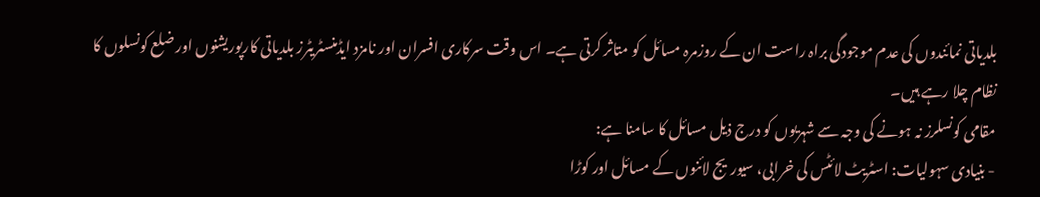بلدیاتی نمائندوں کی عدم موجودگی براہ راست ان کے روزمرہ مسائل کو متاثر کرتی ہے۔ اس وقت سرکاری افسران اور نامزد ایڈمنسٹریٹرز بلدیاتی کارپوریشنوں اور ضلع کونسلوں کا نظام چلا رہے ہیں۔
مقامی کونسلرز نہ ہونے کی وجہ سے شہریوں کو درج ذیل مسائل کا سامنا ہے:
- بنیادی سہولیات: اسٹریٹ لائٹس کی خرابی، سیوریج لائنوں کے مسائل اور کوڑا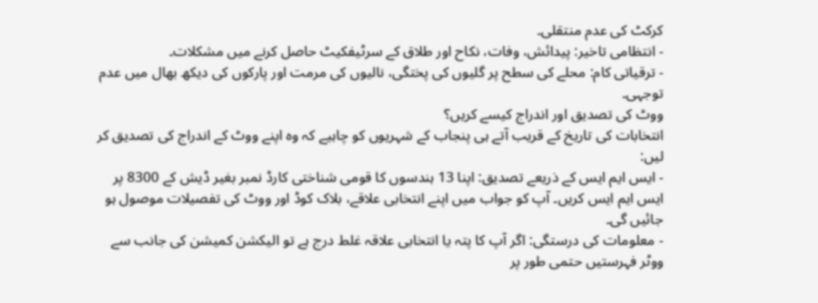کرکٹ کی عدم منتقلی۔
- انتظامی تاخیر: پیدائش، وفات، نکاح اور طلاق کے سرٹیفکیٹ حاصل کرنے میں مشکلات۔
- ترقیاتی کام: محلے کی سطح پر گلیوں کی پختگی، نالیوں کی مرمت اور پارکوں کی دیکھ بھال میں عدم توجہی۔
ووٹ کی تصدیق اور اندراج کیسے کریں؟
انتخابات کی تاریخ کے قریب آتے ہی پنجاب کے شہریوں کو چاہیے کہ وہ اپنے ووٹ کے اندراج کی تصدیق کر لیں:
- ایس ایم ایس کے ذریعے تصدیق: اپنا 13 ہندسوں کا قومی شناختی کارڈ نمبر بغیر ڈیش کے 8300 پر ایس ایم ایس کریں۔ آپ کو جواب میں اپنے انتخابی علاقے، بلاک کوڈ اور ووٹ کی تفصیلات موصول ہو جائیں گی۔
- معلومات کی درستگی: اگر آپ کا پتہ یا انتخابی علاقہ غلط درج ہے تو الیکشن کمیشن کی جانب سے ووٹر فہرستیں حتمی طور پر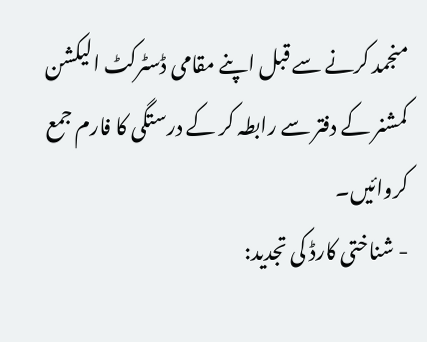منجمد کرنے سے قبل اپنے مقامی ڈسٹرکٹ الیکشن کمشنر کے دفتر سے رابطہ کر کے درستگی کا فارم جمع کروائیں۔
- شناختی کارڈ کی تجدید: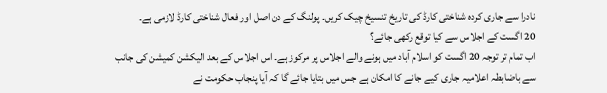نادرا سے جاری کردہ شناختی کارڈ کی تاریخ تنسیخ چیک کریں۔ پولنگ کے دن اصل اور فعال شناختی کارڈ لازمی ہے۔
20 اگست کے اجلاس سے کیا توقع رکھی جائے؟
اب تمام تر توجہ 20 اگست کو اسلام آباد میں ہونے والے اجلاس پر مرکوز ہے۔ اس اجلاس کے بعد الیکشن کمیشن کی جانب سے باضابطہ اعلامیہ جاری کیے جانے کا امکان ہے جس میں بتایا جائے گا کہ آیا پنجاب حکومت نے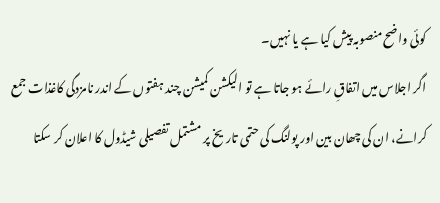کوئی واضح منصوبہ پیش کیا ہے یا نہیں۔
اگر اجلاس میں اتفاقِ رائے ہو جاتا ہے تو الیکشن کمیشن چند ہفتوں کے اندر نامزدگی کاغذات جمع کرانے، ان کی چھان بین اور پولنگ کی حتمی تاریخ پر مشتمل تفصیلی شیڈول کا اعلان کر سکتا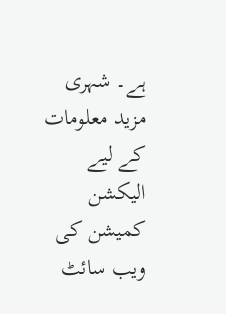ہے۔ شہری مزید معلومات کے لیے الیکشن کمیشن کی ویب سائٹ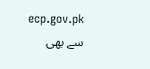ecp.gov.pk سے بھی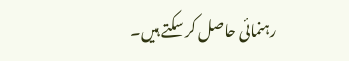رہنمائی حاصل کر سکتے ہیں۔